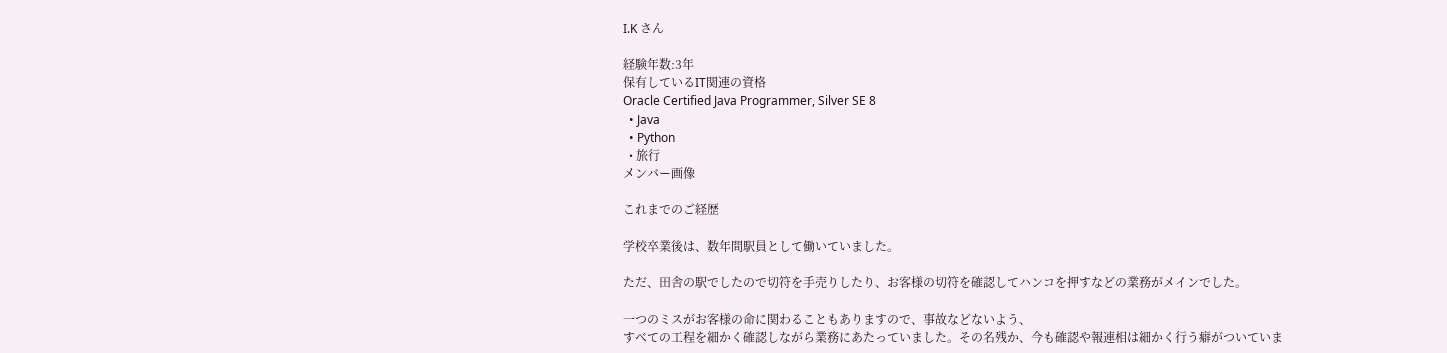I.K さん

経験年数:3年
保有しているIT関連の資格
Oracle Certified Java Programmer, Silver SE 8
  • Java
  • Python
  • 旅行
メンバー画像

これまでのご経歴

学校卒業後は、数年間駅員として働いていました。

ただ、田舎の駅でしたので切符を手売りしたり、お客様の切符を確認してハンコを押すなどの業務がメインでした。

一つのミスがお客様の命に関わることもありますので、事故などないよう、
すべての工程を細かく確認しながら業務にあたっていました。その名残か、今も確認や報連相は細かく行う癖がついていま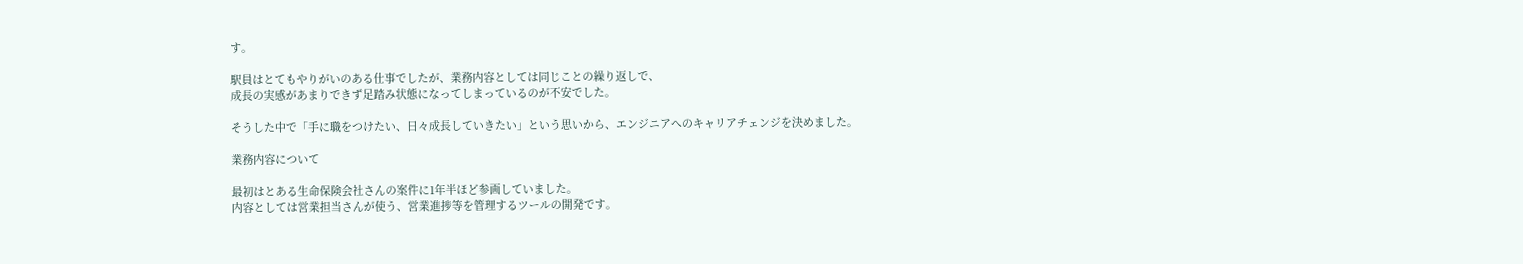す。

駅員はとてもやりがいのある仕事でしたが、業務内容としては同じことの繰り返しで、
成長の実感があまりできず足踏み状態になってしまっているのが不安でした。

そうした中で「手に職をつけたい、日々成長していきたい」という思いから、エンジニアへのキャリアチェンジを決めました。

業務内容について

最初はとある生命保険会社さんの案件に1年半ほど参画していました。
内容としては営業担当さんが使う、営業進捗等を管理するツールの開発です。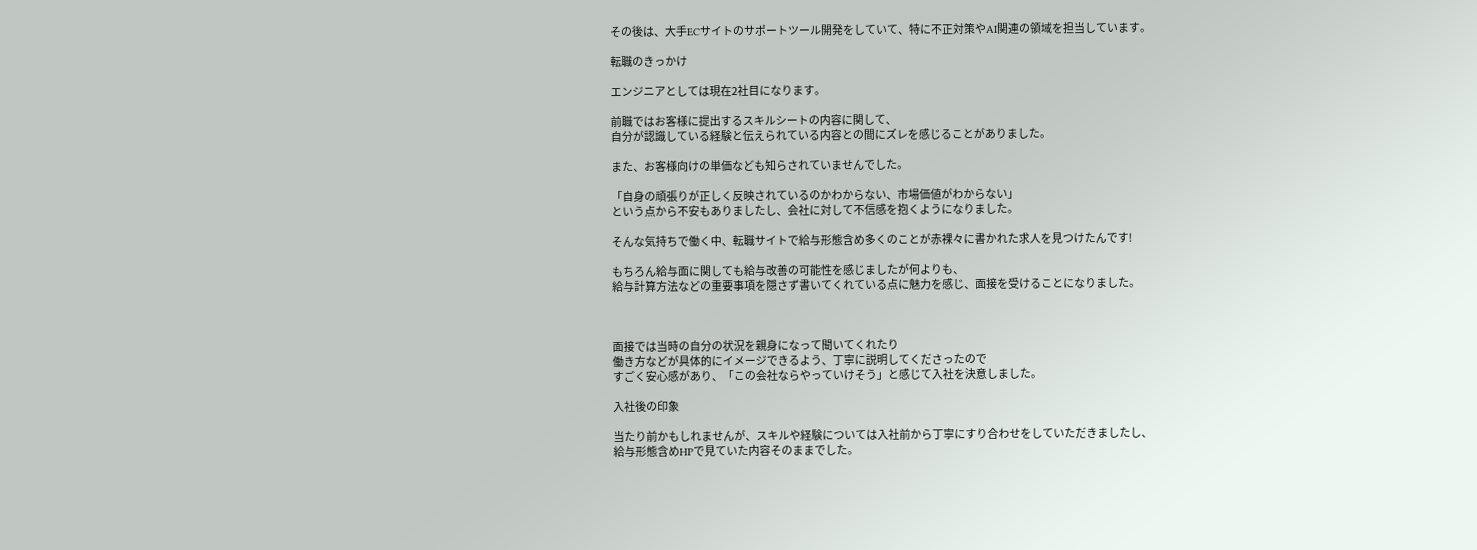その後は、大手ECサイトのサポートツール開発をしていて、特に不正対策やAI関連の領域を担当しています。

転職のきっかけ

エンジニアとしては現在2社目になります。

前職ではお客様に提出するスキルシートの内容に関して、
自分が認識している経験と伝えられている内容との間にズレを感じることがありました。

また、お客様向けの単価なども知らされていませんでした。

「自身の頑張りが正しく反映されているのかわからない、市場価値がわからない」
という点から不安もありましたし、会社に対して不信感を抱くようになりました。

そんな気持ちで働く中、転職サイトで給与形態含め多くのことが赤裸々に書かれた求人を見つけたんです!

もちろん給与面に関しても給与改善の可能性を感じましたが何よりも、
給与計算方法などの重要事項を隠さず書いてくれている点に魅力を感じ、面接を受けることになりました。



面接では当時の自分の状況を親身になって聞いてくれたり
働き方などが具体的にイメージできるよう、丁寧に説明してくださったので
すごく安心感があり、「この会社ならやっていけそう」と感じて入社を決意しました。

入社後の印象

当たり前かもしれませんが、スキルや経験については入社前から丁寧にすり合わせをしていただきましたし、
給与形態含めHPで見ていた内容そのままでした。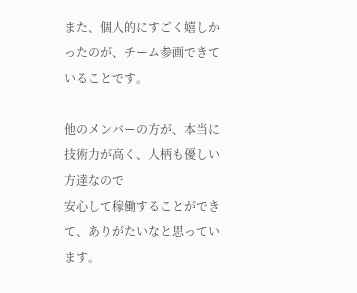また、個人的にすごく嬉しかったのが、チーム参画できていることです。

他のメンバーの方が、本当に技術力が高く、人柄も優しい方達なので
安心して稼働することができて、ありがたいなと思っています。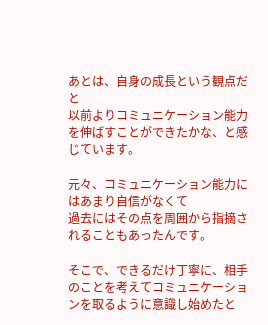あとは、自身の成長という観点だと
以前よりコミュニケーション能力を伸ばすことができたかな、と感じています。

元々、コミュニケーション能力にはあまり自信がなくて
過去にはその点を周囲から指摘されることもあったんです。

そこで、できるだけ丁寧に、相手のことを考えてコミュニケーションを取るように意識し始めたと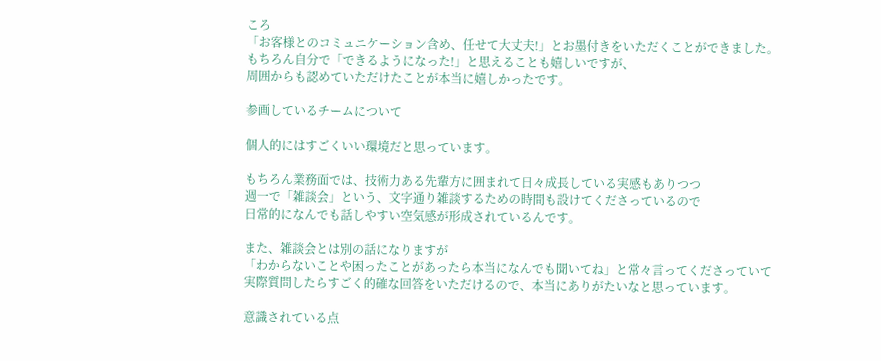ころ
「お客様とのコミュニケーション含め、任せて大丈夫!」とお墨付きをいただくことができました。
もちろん自分で「できるようになった!」と思えることも嬉しいですが、
周囲からも認めていただけたことが本当に嬉しかったです。

参画しているチームについて

個人的にはすごくいい環境だと思っています。

もちろん業務面では、技術力ある先輩方に囲まれて日々成長している実感もありつつ
週一で「雑談会」という、文字通り雑談するための時間も設けてくださっているので
日常的になんでも話しやすい空気感が形成されているんです。

また、雑談会とは別の話になりますが
「わからないことや困ったことがあったら本当になんでも聞いてね」と常々言ってくださっていて
実際質問したらすごく的確な回答をいただけるので、本当にありがたいなと思っています。

意識されている点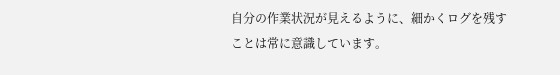自分の作業状況が見えるように、細かくログを残すことは常に意識しています。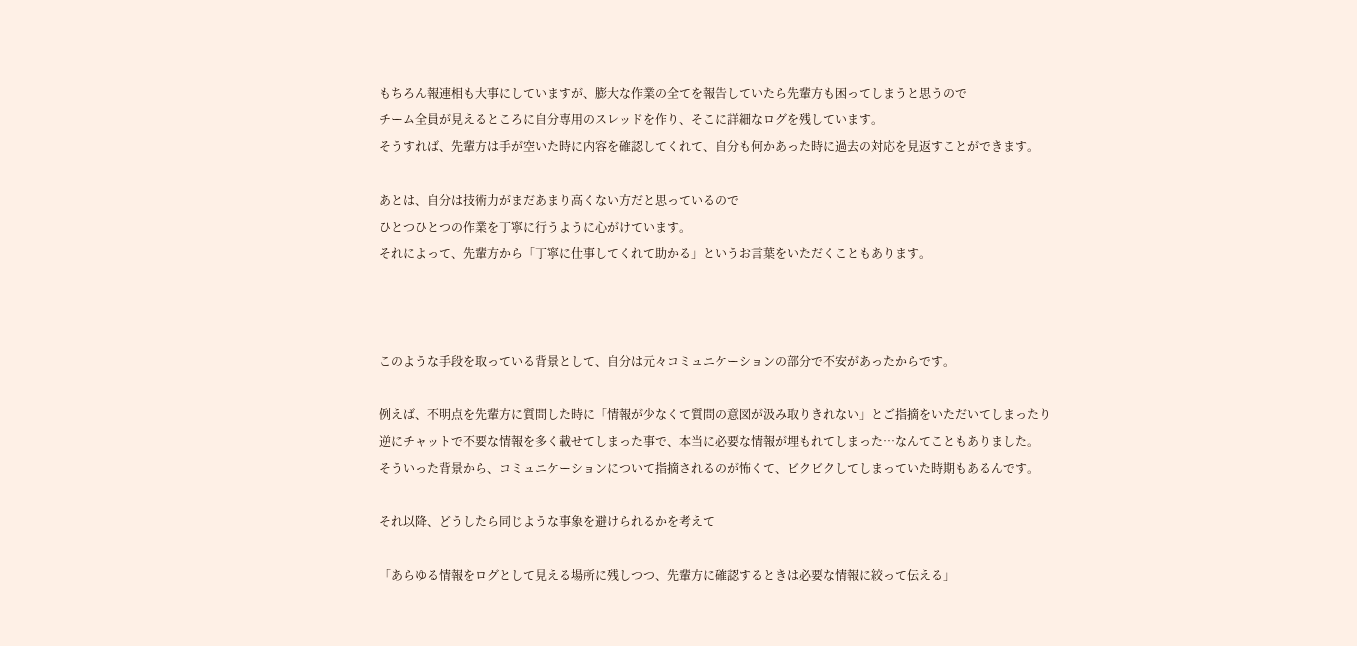もちろん報連相も大事にしていますが、膨大な作業の全てを報告していたら先輩方も困ってしまうと思うので
チーム全員が見えるところに自分専用のスレッドを作り、そこに詳細なログを残しています。
そうすれば、先輩方は手が空いた時に内容を確認してくれて、自分も何かあった時に過去の対応を見返すことができます。

あとは、自分は技術力がまだあまり高くない方だと思っているので
ひとつひとつの作業を丁寧に行うように心がけています。
それによって、先輩方から「丁寧に仕事してくれて助かる」というお言葉をいただくこともあります。



このような手段を取っている背景として、自分は元々コミュニケーションの部分で不安があったからです。

例えば、不明点を先輩方に質問した時に「情報が少なくて質問の意図が汲み取りきれない」とご指摘をいただいてしまったり
逆にチャットで不要な情報を多く載せてしまった事で、本当に必要な情報が埋もれてしまった…なんてこともありました。
そういった背景から、コミュニケーションについて指摘されるのが怖くて、ビクビクしてしまっていた時期もあるんです。

それ以降、どうしたら同じような事象を避けられるかを考えて

「あらゆる情報をログとして見える場所に残しつつ、先輩方に確認するときは必要な情報に絞って伝える」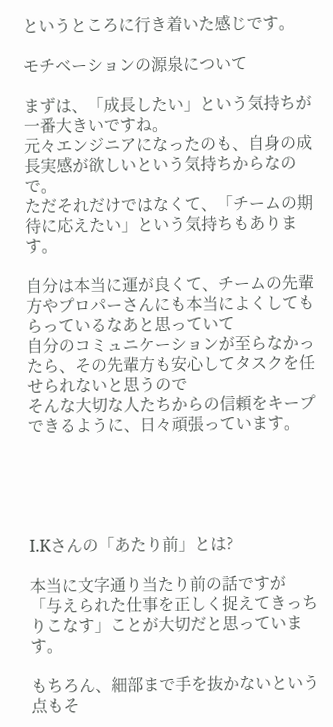というところに行き着いた感じです。

モチベーションの源泉について

まずは、「成長したい」という気持ちが一番大きいですね。
元々エンジニアになったのも、自身の成長実感が欲しいという気持ちからなので。
ただそれだけではなくて、「チームの期待に応えたい」という気持ちもあります。

自分は本当に運が良くて、チームの先輩方やプロパーさんにも本当によくしてもらっているなあと思っていて
自分のコミュニケーションが至らなかったら、その先輩方も安心してタスクを任せられないと思うので
そんな大切な人たちからの信頼をキープできるように、日々頑張っています。





I.Kさんの「あたり前」とは?

本当に文字通り当たり前の話ですが
「与えられた仕事を正しく捉えてきっちりこなす」ことが大切だと思っています。

もちろん、細部まで手を抜かないという点もそ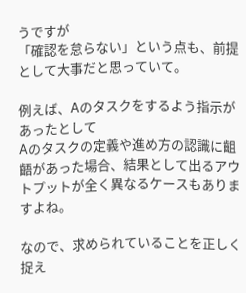うですが
「確認を怠らない」という点も、前提として大事だと思っていて。

例えば、Aのタスクをするよう指示があったとして
Aのタスクの定義や進め方の認識に齟齬があった場合、結果として出るアウトプットが全く異なるケースもありますよね。

なので、求められていることを正しく捉え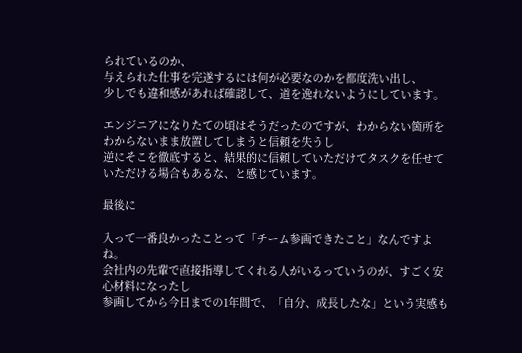られているのか、
与えられた仕事を完遂するには何が必要なのかを都度洗い出し、
少しでも違和感があれば確認して、道を逸れないようにしています。

エンジニアになりたての頃はそうだったのですが、わからない箇所をわからないまま放置してしまうと信頼を失うし
逆にそこを徹底すると、結果的に信頼していただけてタスクを任せていただける場合もあるな、と感じています。

最後に

入って一番良かったことって「チーム参画できたこと」なんですよね。
会社内の先輩で直接指導してくれる人がいるっていうのが、すごく安心材料になったし
参画してから今日までの1年間で、「自分、成長したな」という実感も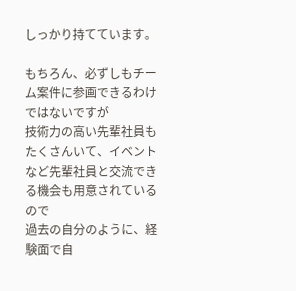しっかり持てています。

もちろん、必ずしもチーム案件に参画できるわけではないですが
技術力の高い先輩社員もたくさんいて、イベントなど先輩社員と交流できる機会も用意されているので
過去の自分のように、経験面で自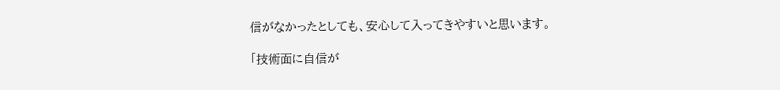信がなかったとしても、安心して入ってきやすいと思います。

「技術面に自信が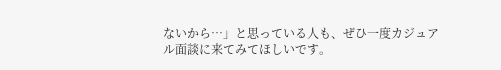ないから…」と思っている人も、ぜひ一度カジュアル面談に来てみてほしいです。